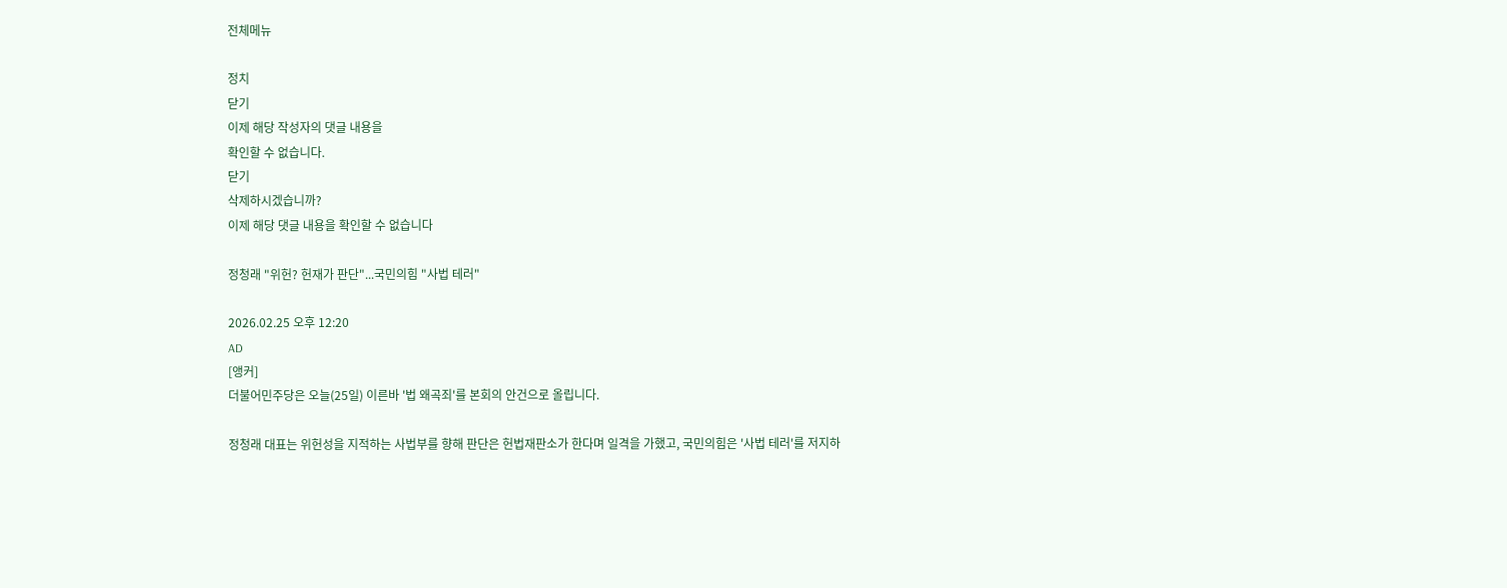전체메뉴

정치
닫기
이제 해당 작성자의 댓글 내용을
확인할 수 없습니다.
닫기
삭제하시겠습니까?
이제 해당 댓글 내용을 확인할 수 없습니다

정청래 "위헌? 헌재가 판단"...국민의힘 "사법 테러"

2026.02.25 오후 12:20
AD
[앵커]
더불어민주당은 오늘(25일) 이른바 '법 왜곡죄'를 본회의 안건으로 올립니다.

정청래 대표는 위헌성을 지적하는 사법부를 향해 판단은 헌법재판소가 한다며 일격을 가했고, 국민의힘은 '사법 테러'를 저지하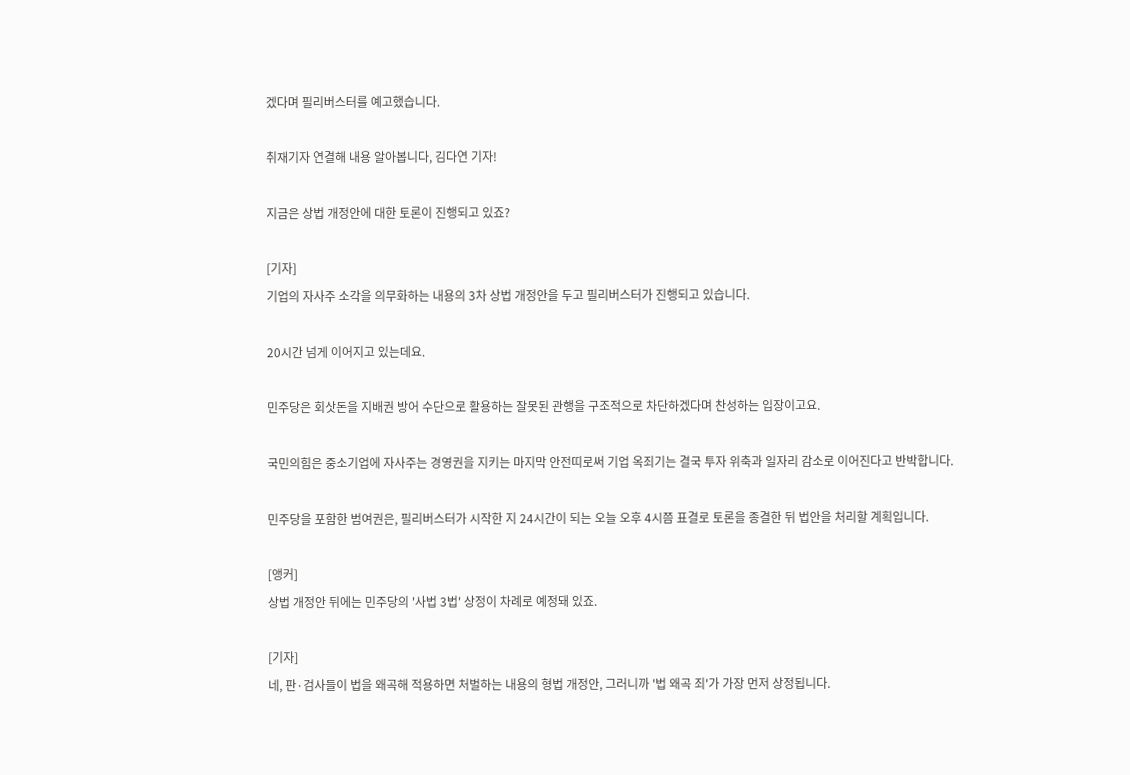겠다며 필리버스터를 예고했습니다.

취재기자 연결해 내용 알아봅니다, 김다연 기자!

지금은 상법 개정안에 대한 토론이 진행되고 있죠?

[기자]
기업의 자사주 소각을 의무화하는 내용의 3차 상법 개정안을 두고 필리버스터가 진행되고 있습니다.

20시간 넘게 이어지고 있는데요.

민주당은 회삿돈을 지배권 방어 수단으로 활용하는 잘못된 관행을 구조적으로 차단하겠다며 찬성하는 입장이고요.

국민의힘은 중소기업에 자사주는 경영권을 지키는 마지막 안전띠로써 기업 옥죄기는 결국 투자 위축과 일자리 감소로 이어진다고 반박합니다.

민주당을 포함한 범여권은, 필리버스터가 시작한 지 24시간이 되는 오늘 오후 4시쯤 표결로 토론을 종결한 뒤 법안을 처리할 계획입니다.

[앵커]
상법 개정안 뒤에는 민주당의 '사법 3법' 상정이 차례로 예정돼 있죠.

[기자]
네, 판·검사들이 법을 왜곡해 적용하면 처벌하는 내용의 형법 개정안, 그러니까 '법 왜곡 죄'가 가장 먼저 상정됩니다.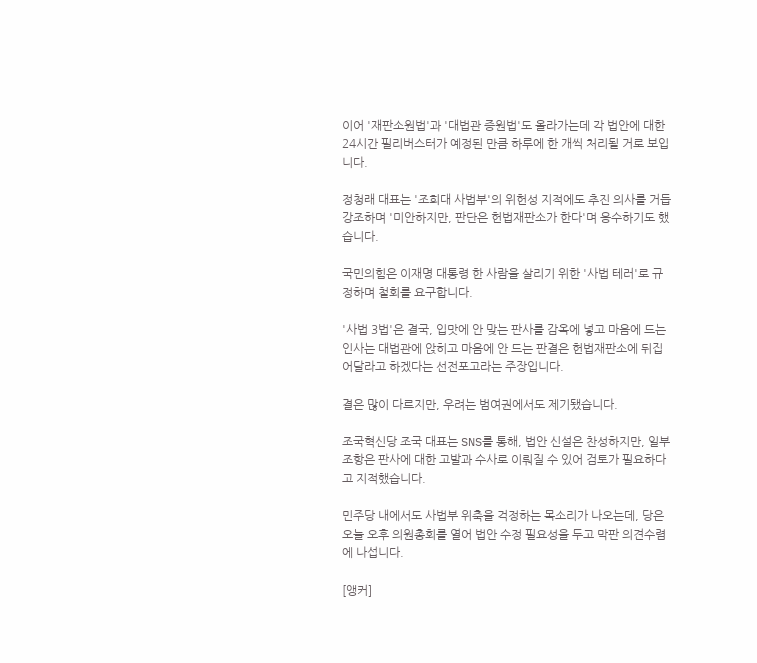이어 '재판소원법'과 '대법관 증원법'도 올라가는데 각 법안에 대한 24시간 필리버스터가 예정된 만큼 하루에 한 개씩 처리될 거로 보입니다.

정청래 대표는 '조희대 사법부'의 위헌성 지적에도 추진 의사를 거듭 강조하며 '미안하지만, 판단은 헌법재판소가 한다'며 응수하기도 했습니다.

국민의힘은 이재명 대통령 한 사람을 살리기 위한 '사법 테러'로 규정하며 철회를 요구합니다.

'사법 3법'은 결국, 입맛에 안 맞는 판사를 감옥에 넣고 마음에 드는 인사는 대법관에 앉히고 마음에 안 드는 판결은 헌법재판소에 뒤집어달라고 하겠다는 선전포고라는 주장입니다.

결은 많이 다르지만, 우려는 범여권에서도 제기됐습니다.

조국혁신당 조국 대표는 SNS를 통해, 법안 신설은 찬성하지만, 일부 조항은 판사에 대한 고발과 수사로 이뤄질 수 있어 검토가 필요하다고 지적했습니다.

민주당 내에서도 사법부 위축을 걱정하는 목소리가 나오는데, 당은 오늘 오후 의원총회를 열어 법안 수정 필요성을 두고 막판 의견수렴에 나섭니다.

[앵커]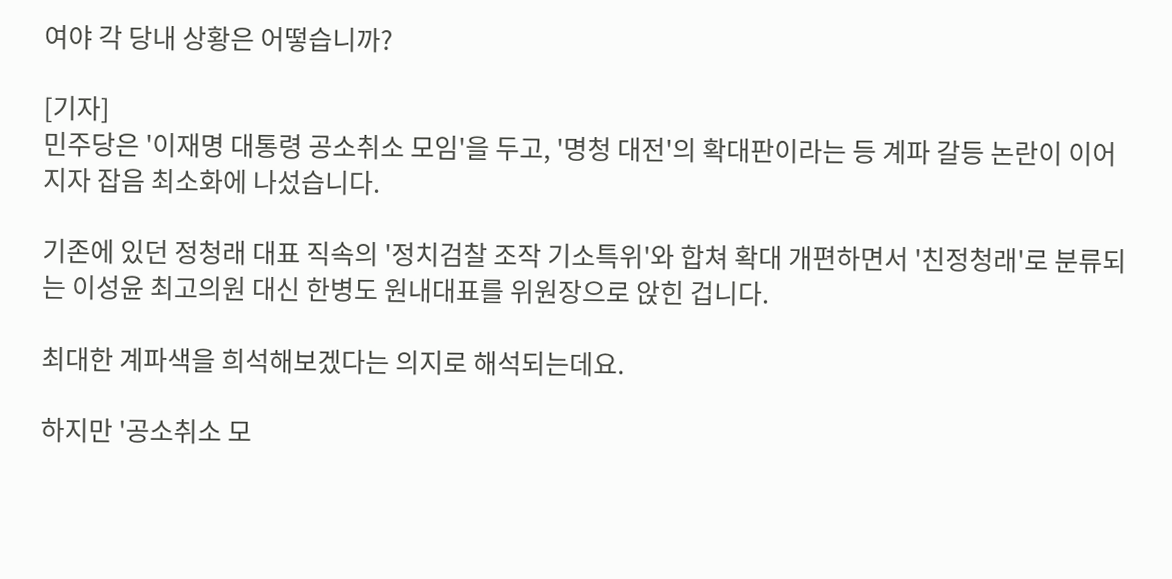여야 각 당내 상황은 어떻습니까?

[기자]
민주당은 '이재명 대통령 공소취소 모임'을 두고, '명청 대전'의 확대판이라는 등 계파 갈등 논란이 이어지자 잡음 최소화에 나섰습니다.

기존에 있던 정청래 대표 직속의 '정치검찰 조작 기소특위'와 합쳐 확대 개편하면서 '친정청래'로 분류되는 이성윤 최고의원 대신 한병도 원내대표를 위원장으로 앉힌 겁니다.

최대한 계파색을 희석해보겠다는 의지로 해석되는데요.

하지만 '공소취소 모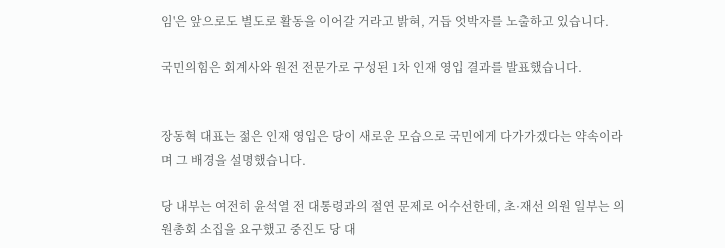임'은 앞으로도 별도로 활동을 이어갈 거라고 밝혀, 거듭 엇박자를 노출하고 있습니다.

국민의힘은 회계사와 원전 전문가로 구성된 1차 인재 영입 결과를 발표했습니다.


장동혁 대표는 젊은 인재 영입은 당이 새로운 모습으로 국민에게 다가가겠다는 약속이라며 그 배경을 설명했습니다.

당 내부는 여전히 윤석열 전 대통령과의 절연 문제로 어수선한데, 초·재선 의원 일부는 의원총회 소집을 요구했고 중진도 당 대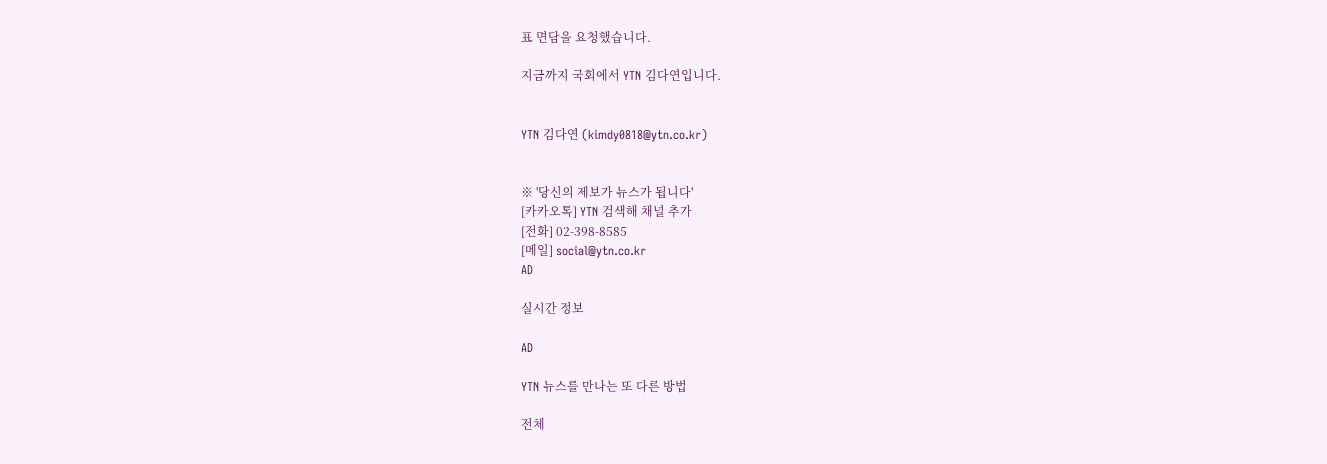표 면담을 요청했습니다.

지금까지 국회에서 YTN 김다연입니다.


YTN 김다연 (kimdy0818@ytn.co.kr)


※ '당신의 제보가 뉴스가 됩니다'
[카카오톡] YTN 검색해 채널 추가
[전화] 02-398-8585
[메일] social@ytn.co.kr
AD

실시간 정보

AD

YTN 뉴스를 만나는 또 다른 방법

전체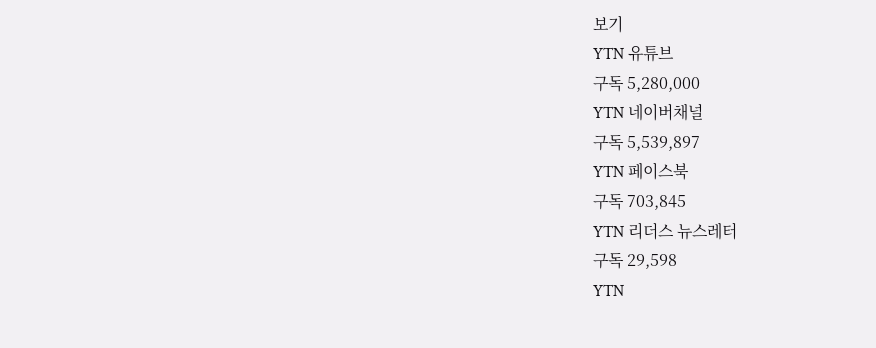보기
YTN 유튜브
구독 5,280,000
YTN 네이버채널
구독 5,539,897
YTN 페이스북
구독 703,845
YTN 리더스 뉴스레터
구독 29,598
YTN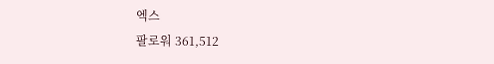엑스
팔로워 361,512